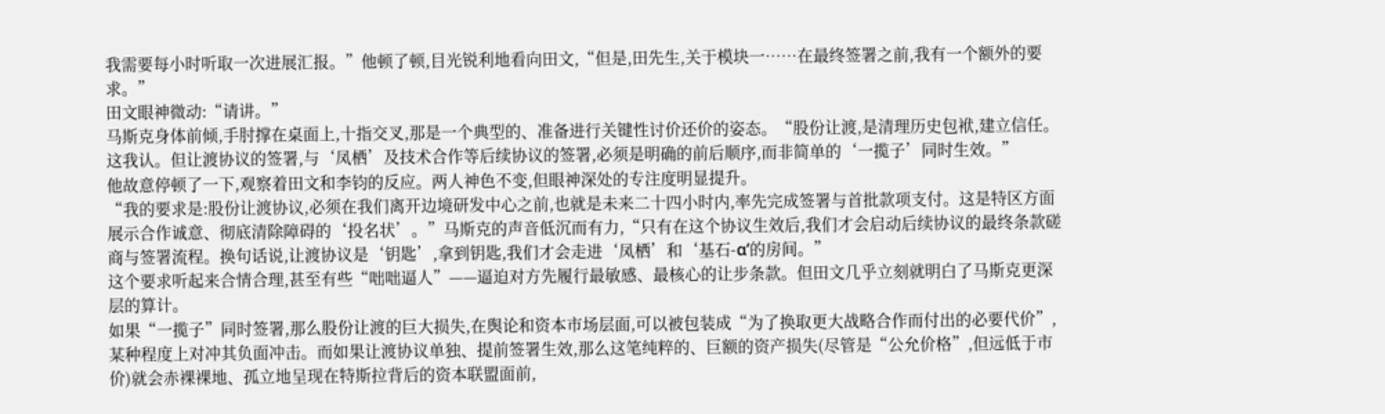我需要每小时听取一次进展汇报。”他顿了顿,目光锐利地看向田文,“但是,田先生,关于模块一……在最终签署之前,我有一个额外的要求。”
田文眼神微动:“请讲。”
马斯克身体前倾,手肘撑在桌面上,十指交叉,那是一个典型的、准备进行关键性讨价还价的姿态。“股份让渡,是清理历史包袱,建立信任。这我认。但让渡协议的签署,与‘凤栖’及技术合作等后续协议的签署,必须是明确的前后顺序,而非简单的‘一揽子’同时生效。”
他故意停顿了一下,观察着田文和李钧的反应。两人神色不变,但眼神深处的专注度明显提升。
“我的要求是:股份让渡协议,必须在我们离开边境研发中心之前,也就是未来二十四小时内,率先完成签署与首批款项支付。这是特区方面展示合作诚意、彻底清除障碍的‘投名状’。”马斯克的声音低沉而有力,“只有在这个协议生效后,我们才会启动后续协议的最终条款磋商与签署流程。换句话说,让渡协议是‘钥匙’,拿到钥匙,我们才会走进‘凤栖’和‘基石-α’的房间。”
这个要求听起来合情合理,甚至有些“咄咄逼人”——逼迫对方先履行最敏感、最核心的让步条款。但田文几乎立刻就明白了马斯克更深层的算计。
如果“一揽子”同时签署,那么股份让渡的巨大损失,在舆论和资本市场层面,可以被包装成“为了换取更大战略合作而付出的必要代价”,某种程度上对冲其负面冲击。而如果让渡协议单独、提前签署生效,那么这笔纯粹的、巨额的资产损失(尽管是“公允价格”,但远低于市价)就会赤裸裸地、孤立地呈现在特斯拉背后的资本联盟面前,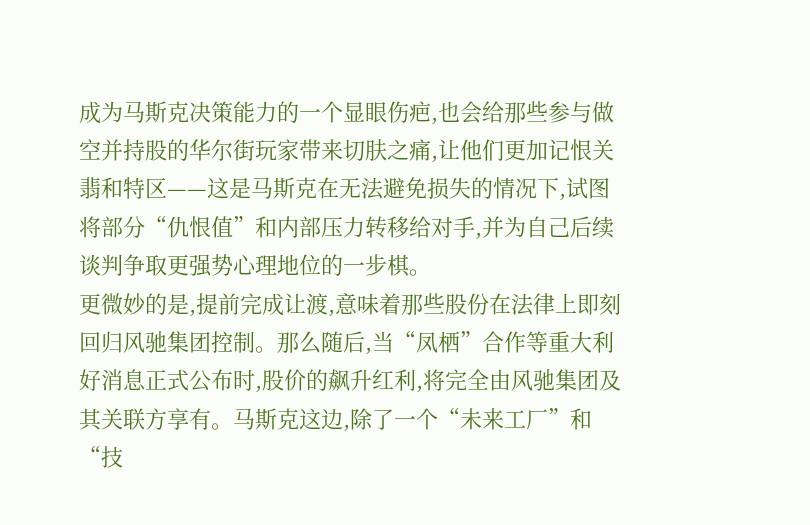成为马斯克决策能力的一个显眼伤疤,也会给那些参与做空并持股的华尔街玩家带来切肤之痛,让他们更加记恨关翡和特区——这是马斯克在无法避免损失的情况下,试图将部分“仇恨值”和内部压力转移给对手,并为自己后续谈判争取更强势心理地位的一步棋。
更微妙的是,提前完成让渡,意味着那些股份在法律上即刻回归风驰集团控制。那么随后,当“凤栖”合作等重大利好消息正式公布时,股价的飙升红利,将完全由风驰集团及其关联方享有。马斯克这边,除了一个“未来工厂”和“技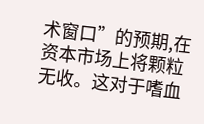术窗口”的预期,在资本市场上将颗粒无收。这对于嗜血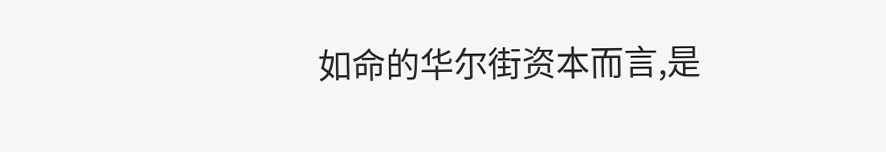如命的华尔街资本而言,是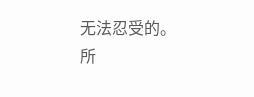无法忍受的。
所